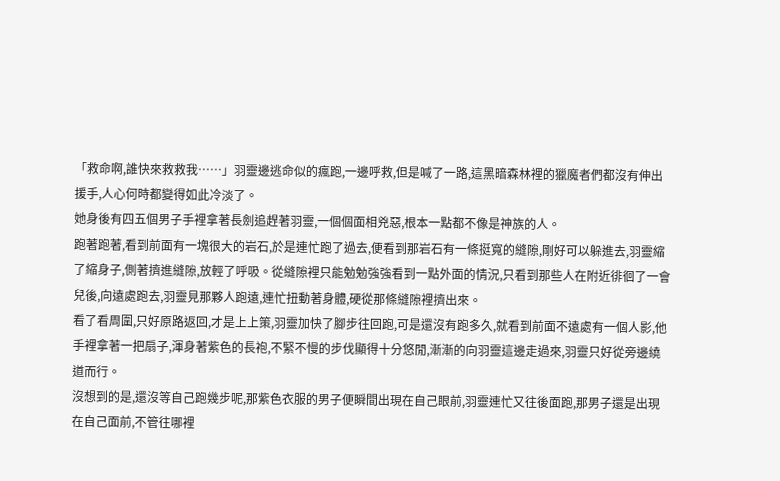「救命啊,誰快來救救我……」羽靈邊逃命似的瘋跑,一邊呼救,但是喊了一路,這黑暗森林裡的獵魔者們都沒有伸出援手,人心何時都變得如此冷淡了。
她身後有四五個男子手裡拿著長劍追趕著羽靈,一個個面相兇惡,根本一點都不像是神族的人。
跑著跑著,看到前面有一塊很大的岩石,於是連忙跑了過去,便看到那岩石有一條挺寬的縫隙,剛好可以躲進去,羽靈縮了縮身子,側著擠進縫隙,放輕了呼吸。從縫隙裡只能勉勉強強看到一點外面的情況,只看到那些人在附近徘徊了一會兒後,向遠處跑去,羽靈見那夥人跑遠,連忙扭動著身體,硬從那條縫隙裡擠出來。
看了看周圍,只好原路返回,才是上上策,羽靈加快了腳步往回跑,可是還沒有跑多久,就看到前面不遠處有一個人影,他手裡拿著一把扇子,渾身著紫色的長袍,不緊不慢的步伐顯得十分悠閒,漸漸的向羽靈這邊走過來,羽靈只好從旁邊繞道而行。
沒想到的是,還沒等自己跑幾步呢,那紫色衣服的男子便瞬間出現在自己眼前,羽靈連忙又往後面跑,那男子還是出現在自己面前,不管往哪裡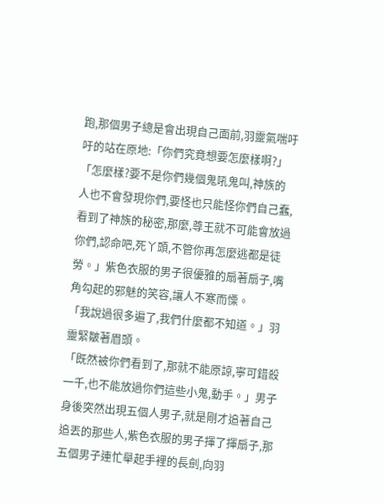跑,那個男子總是會出現自己面前,羽靈氣喘吁吁的站在原地:「你們究竟想要怎麼樣啊?」
「怎麼樣?要不是你們幾個鬼吼鬼叫,神族的人也不會發現你們,要怪也只能怪你們自己蠢,看到了神族的秘密,那麼,尊王就不可能會放過你們,認命吧,死丫頭,不管你再怎麼逃都是徒勞。」紫色衣服的男子很優雅的扇著扇子,嘴角勾起的邪魅的笑容,讓人不寒而慄。
「我說過很多遍了,我們什麼都不知道。」羽靈緊皺著眉頭。
「既然被你們看到了,那就不能原諒,寧可錯殺一千,也不能放過你們這些小鬼,動手。」男子身後突然出現五個人男子,就是剛才追著自己追丟的那些人,紫色衣服的男子揮了揮扇子,那五個男子連忙舉起手裡的長劍,向羽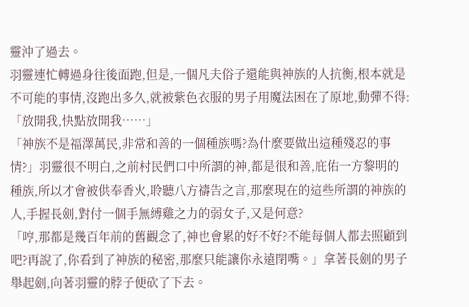靈沖了過去。
羽靈連忙轉過身往後面跑,但是,一個凡夫俗子還能與神族的人抗衡,根本就是不可能的事情,沒跑出多久,就被紫色衣服的男子用魔法困在了原地,動彈不得:「放開我,快點放開我……」
「神族不是福澤萬民,非常和善的一個種族嗎?為什麼要做出這種殘忍的事情?」羽靈很不明白,之前村民們口中所謂的神,都是很和善,庇佑一方黎明的種族,所以才會被供奉香火,聆聽八方禱告之言,那麼現在的這些所謂的神族的人,手握長劍,對付一個手無縛雞之力的弱女子,又是何意?
「哼,那都是幾百年前的舊觀念了,神也會累的好不好?不能每個人都去照顧到吧?再說了,你看到了神族的秘密,那麼只能讓你永遠閉嘴。」拿著長劍的男子舉起劍,向著羽靈的脖子便砍了下去。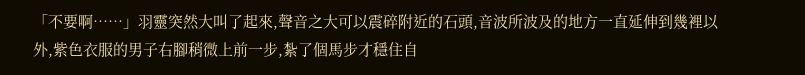「不要啊……」羽靈突然大叫了起來,聲音之大可以震碎附近的石頭,音波所波及的地方一直延伸到幾裡以外,紫色衣服的男子右腳稍微上前一步,紮了個馬步才穩住自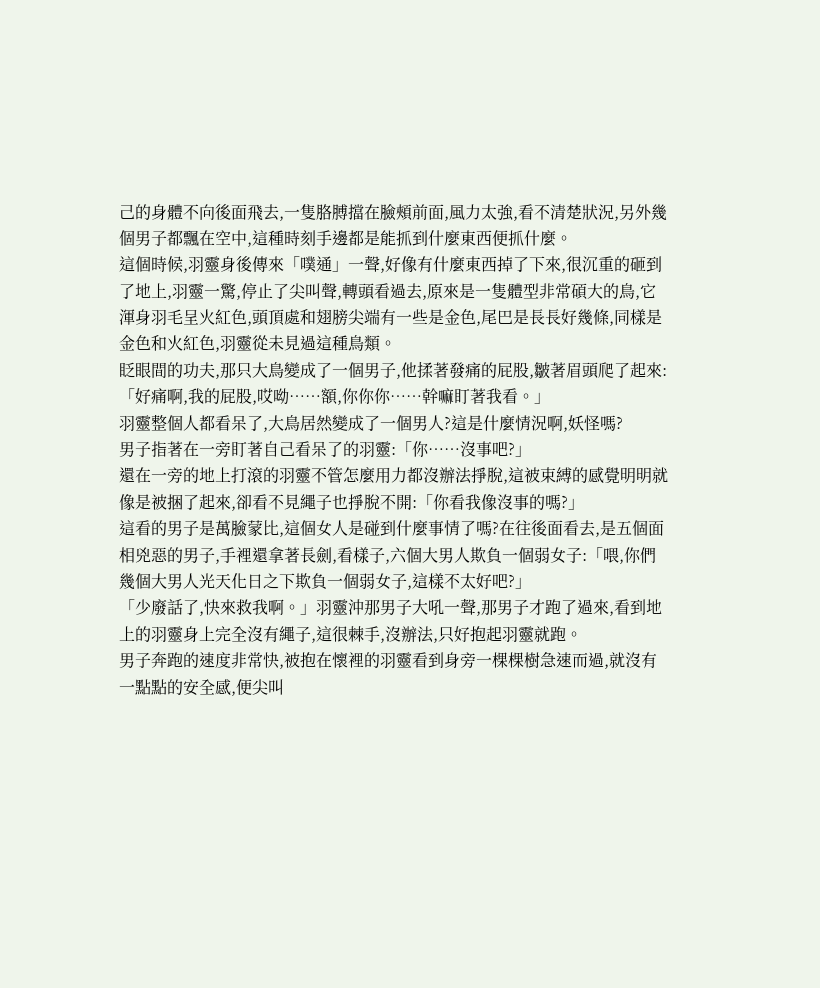己的身體不向後面飛去,一隻胳膊擋在臉頰前面,風力太強,看不清楚狀況,另外幾個男子都飄在空中,這種時刻手邊都是能抓到什麼東西便抓什麼。
這個時候,羽靈身後傳來「噗通」一聲,好像有什麼東西掉了下來,很沉重的砸到了地上,羽靈一驚,停止了尖叫聲,轉頭看過去,原來是一隻體型非常碩大的鳥,它渾身羽毛呈火紅色,頭頂處和翅膀尖端有一些是金色,尾巴是長長好幾條,同樣是金色和火紅色,羽靈從未見過這種鳥類。
眨眼間的功夫,那只大鳥變成了一個男子,他揉著發痛的屁股,皺著眉頭爬了起來:「好痛啊,我的屁股,哎呦……額,你你你……幹嘛盯著我看。」
羽靈整個人都看呆了,大鳥居然變成了一個男人?這是什麼情況啊,妖怪嗎?
男子指著在一旁盯著自己看呆了的羽靈:「你……沒事吧?」
還在一旁的地上打滾的羽靈不管怎麼用力都沒辦法掙脫,這被束縛的感覺明明就像是被捆了起來,卻看不見繩子也掙脫不開:「你看我像沒事的嗎?」
這看的男子是萬臉蒙比,這個女人是碰到什麼事情了嗎?在往後面看去,是五個面相兇惡的男子,手裡還拿著長劍,看樣子,六個大男人欺負一個弱女子:「喂,你們幾個大男人光天化日之下欺負一個弱女子,這樣不太好吧?」
「少廢話了,快來救我啊。」羽靈沖那男子大吼一聲,那男子才跑了過來,看到地上的羽靈身上完全沒有繩子,這很棘手,沒辦法,只好抱起羽靈就跑。
男子奔跑的速度非常快,被抱在懷裡的羽靈看到身旁一棵棵樹急速而過,就沒有一點點的安全感,便尖叫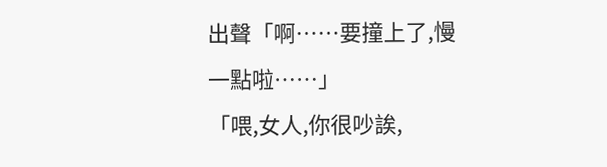出聲「啊……要撞上了,慢一點啦……」
「喂,女人,你很吵誒,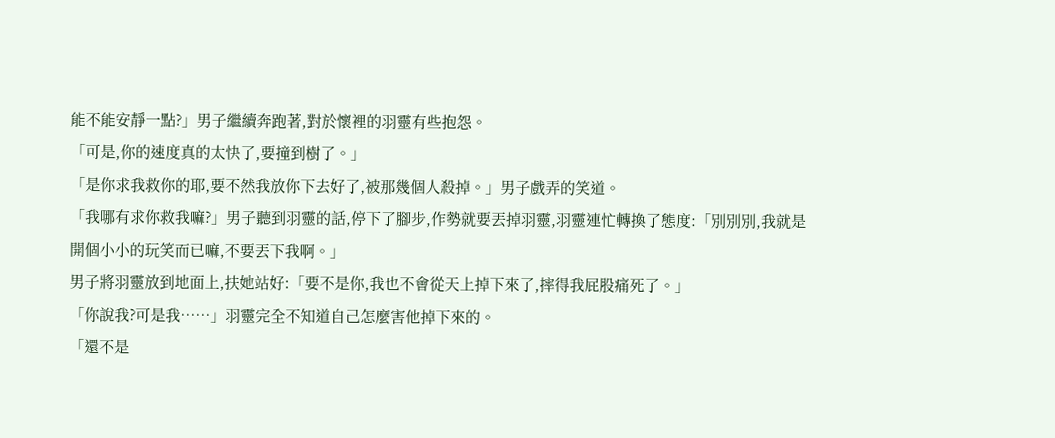能不能安靜一點?」男子繼續奔跑著,對於懷裡的羽靈有些抱怨。
「可是,你的速度真的太快了,要撞到樹了。」
「是你求我救你的耶,要不然我放你下去好了,被那幾個人殺掉。」男子戲弄的笑道。
「我哪有求你救我嘛?」男子聽到羽靈的話,停下了腳步,作勢就要丟掉羽靈,羽靈連忙轉換了態度:「別別別,我就是開個小小的玩笑而已嘛,不要丟下我啊。」
男子將羽靈放到地面上,扶她站好:「要不是你,我也不會從天上掉下來了,摔得我屁股痛死了。」
「你說我?可是我……」羽靈完全不知道自己怎麼害他掉下來的。
「還不是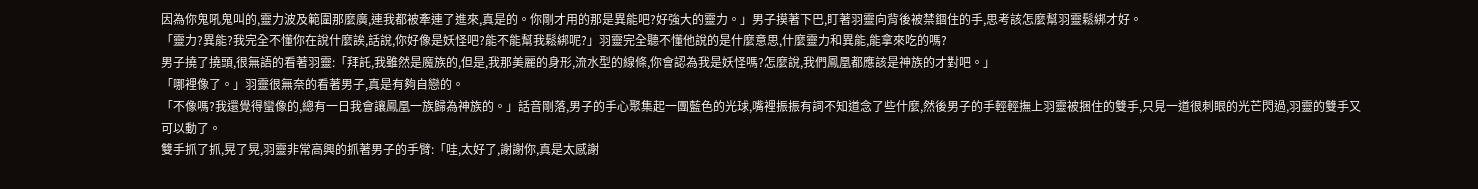因為你鬼吼鬼叫的,靈力波及範圍那麼廣,連我都被牽連了進來,真是的。你剛才用的那是異能吧?好強大的靈力。」男子摸著下巴,盯著羽靈向背後被禁錮住的手,思考該怎麼幫羽靈鬆綁才好。
「靈力?異能?我完全不懂你在說什麼誒,話說,你好像是妖怪吧?能不能幫我鬆綁呢?」羽靈完全聽不懂他說的是什麼意思,什麼靈力和異能,能拿來吃的嗎?
男子撓了撓頭,很無語的看著羽靈:「拜託,我雖然是魔族的,但是,我那美麗的身形,流水型的線條,你會認為我是妖怪嗎?怎麼說,我們鳳凰都應該是神族的才對吧。」
「哪裡像了。」羽靈很無奈的看著男子,真是有夠自戀的。
「不像嗎?我還覺得蠻像的,總有一日我會讓鳳凰一族歸為神族的。」話音剛落,男子的手心聚集起一團藍色的光球,嘴裡振振有詞不知道念了些什麼,然後男子的手輕輕撫上羽靈被捆住的雙手,只見一道很刺眼的光芒閃過,羽靈的雙手又可以動了。
雙手抓了抓,晃了晃,羽靈非常高興的抓著男子的手臂:「哇,太好了,謝謝你,真是太感謝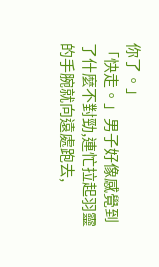你了。」
「快走。」男子好像感覺到了什麼不對勁,連忙拉起羽靈的手腕就向遠處跑去,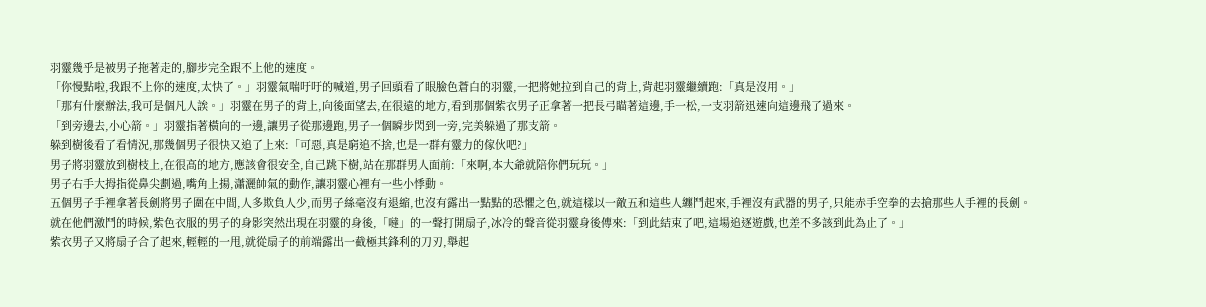羽靈幾乎是被男子拖著走的,腳步完全跟不上他的速度。
「你慢點啦,我跟不上你的速度,太快了。」羽靈氣喘吁吁的喊道,男子回頭看了眼臉色蒼白的羽靈,一把將她拉到自己的背上,背起羽靈繼續跑:「真是沒用。」
「那有什麼辦法,我可是個凡人誒。」羽靈在男子的背上,向後面望去,在很遠的地方,看到那個紫衣男子正拿著一把長弓瞄著這邊,手一松,一支羽箭迅速向這邊飛了過來。
「到旁邊去,小心箭。」羽靈指著橫向的一邊,讓男子從那邊跑,男子一個瞬步閃到一旁,完美躲過了那支箭。
躲到樹後看了看情況,那幾個男子很快又追了上來:「可惡,真是窮追不捨,也是一群有靈力的傢伙吧?」
男子將羽靈放到樹枝上,在很高的地方,應該會很安全,自己跳下樹,站在那群男人面前:「來啊,本大爺就陪你們玩玩。」
男子右手大拇指從鼻尖劃過,嘴角上揚,瀟灑帥氣的動作,讓羽靈心裡有一些小悸動。
五個男子手裡拿著長劍將男子圍在中間,人多欺負人少,而男子絲毫沒有退縮,也沒有露出一點點的恐懼之色,就這樣以一敵五和這些人纏鬥起來,手裡沒有武器的男子,只能赤手空拳的去搶那些人手裡的長劍。
就在他們激鬥的時候,紫色衣服的男子的身影突然出現在羽靈的身後,「噠」的一聲打開扇子,冰冷的聲音從羽靈身後傳來:「到此結束了吧,這場追逐遊戲,也差不多該到此為止了。」
紫衣男子又將扇子合了起來,輕輕的一甩,就從扇子的前端露出一截極其鋒利的刀刃,舉起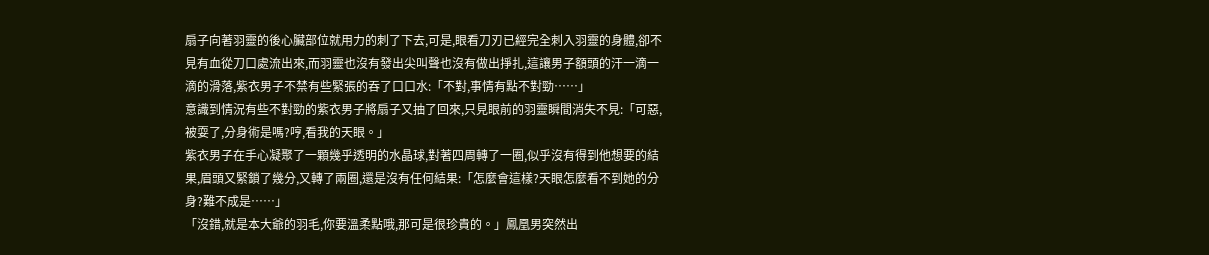扇子向著羽靈的後心臟部位就用力的刺了下去,可是,眼看刀刃已經完全刺入羽靈的身體,卻不見有血從刀口處流出來,而羽靈也沒有發出尖叫聲也沒有做出掙扎,這讓男子額頭的汗一滴一滴的滑落,紫衣男子不禁有些緊張的吞了口口水:「不對,事情有點不對勁……」
意識到情況有些不對勁的紫衣男子將扇子又抽了回來,只見眼前的羽靈瞬間消失不見:「可惡,被耍了,分身術是嗎?哼,看我的天眼。」
紫衣男子在手心凝聚了一顆幾乎透明的水晶球,對著四周轉了一圈,似乎沒有得到他想要的結果,眉頭又緊鎖了幾分,又轉了兩圈,還是沒有任何結果:「怎麼會這樣?天眼怎麼看不到她的分身?難不成是……」
「沒錯,就是本大爺的羽毛,你要溫柔點哦,那可是很珍貴的。」鳳凰男突然出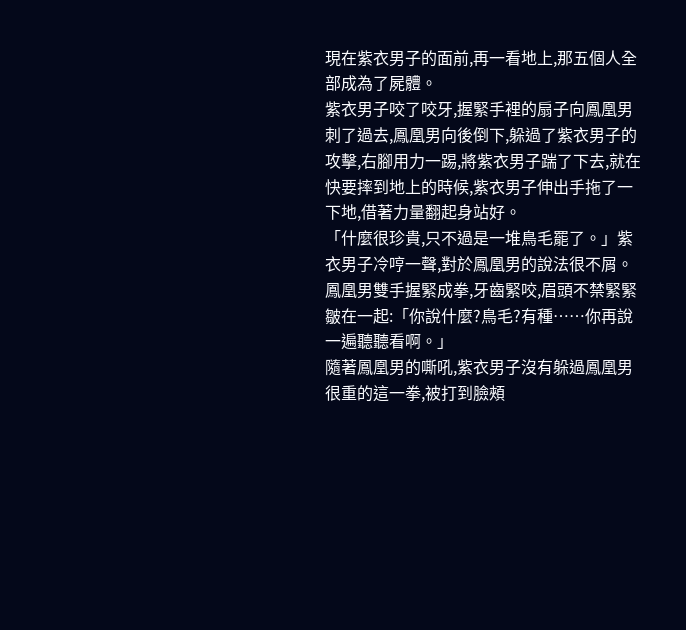現在紫衣男子的面前,再一看地上,那五個人全部成為了屍體。
紫衣男子咬了咬牙,握緊手裡的扇子向鳳凰男刺了過去,鳳凰男向後倒下,躲過了紫衣男子的攻擊,右腳用力一踢,將紫衣男子踹了下去,就在快要摔到地上的時候,紫衣男子伸出手拖了一下地,借著力量翻起身站好。
「什麼很珍貴,只不過是一堆鳥毛罷了。」紫衣男子冷哼一聲,對於鳳凰男的說法很不屑。
鳳凰男雙手握緊成拳,牙齒緊咬,眉頭不禁緊緊皺在一起:「你說什麼?鳥毛?有種……你再說一遍聽聽看啊。」
隨著鳳凰男的嘶吼,紫衣男子沒有躲過鳳凰男很重的這一拳,被打到臉頰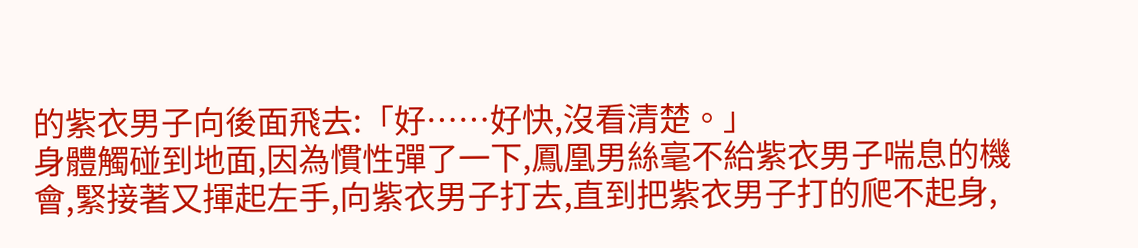的紫衣男子向後面飛去:「好……好快,沒看清楚。」
身體觸碰到地面,因為慣性彈了一下,鳳凰男絲毫不給紫衣男子喘息的機會,緊接著又揮起左手,向紫衣男子打去,直到把紫衣男子打的爬不起身,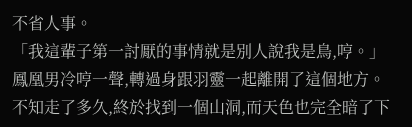不省人事。
「我這輩子第一討厭的事情就是別人說我是鳥,哼。」鳳凰男冷哼一聲,轉過身跟羽靈一起離開了這個地方。
不知走了多久,終於找到一個山洞,而天色也完全暗了下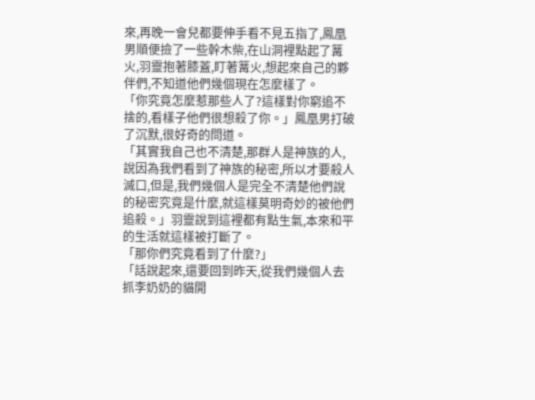來,再晚一會兒都要伸手看不見五指了,鳳凰男順便撿了一些幹木柴,在山洞裡點起了篝火,羽靈抱著膝蓋,盯著篝火,想起來自己的夥伴們,不知道他們幾個現在怎麼樣了。
「你究竟怎麼惹那些人了?這樣對你窮追不捨的,看樣子他們很想殺了你。」鳳凰男打破了沉默,很好奇的問道。
「其實我自己也不清楚,那群人是神族的人,說因為我們看到了神族的秘密,所以才要殺人滅口,但是,我們幾個人是完全不清楚他們說的秘密究竟是什麼,就這樣莫明奇妙的被他們追殺。」羽靈說到這裡都有點生氣,本來和平的生活就這樣被打斷了。
「那你們究竟看到了什麼?」
「話說起來,還要回到昨天,從我們幾個人去抓李奶奶的貓開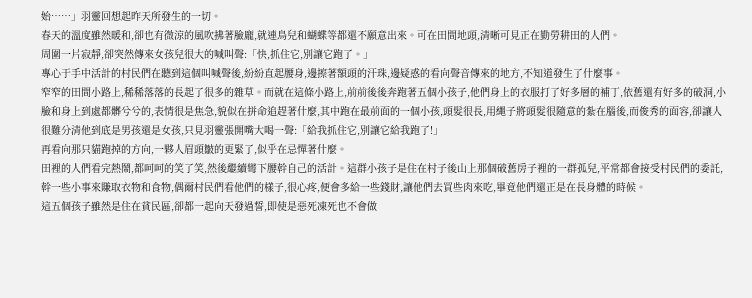始……」羽靈回想起昨天所發生的一切。
春天的溫度雖然暖和,卻也有微涼的風吹拂著臉龐,就連鳥兒和蝴蝶等都還不願意出來。可在田間地頭,清晰可見正在勤勞耕田的人們。
周圍一片寂靜,卻突然傳來女孩兒很大的喊叫聲:「快,抓住它,別讓它跑了。」
專心于手中活計的村民們在聽到這個叫喊聲後,紛紛直起腰身,邊擦著額頭的汗珠,邊疑惑的看向聲音傳來的地方,不知道發生了什麼事。
窄窄的田間小路上,稀稀落落的長起了很多的雜草。而就在這條小路上,前前後後奔跑著五個小孩子,他們身上的衣服打了好多層的補丁,依舊還有好多的破洞,小臉和身上到處都髒兮兮的,表情很是焦急,貌似在拼命追趕著什麼,其中跑在最前面的一個小孩,頭髮很長,用繩子將頭髮很隨意的紮在腦後,而俊秀的面容,卻讓人很難分清他到底是男孩還是女孩,只見羽靈張開嘴大喝一聲:「給我抓住它,別讓它給我跑了!」
再看向那只貓跑掉的方向,一夥人眉頭皺的更緊了,似乎在忌憚著什麼。
田裡的人們看完熱鬧,都呵呵的笑了笑,然後繼續彎下腰幹自己的活計。這群小孩子是住在村子後山上那個破舊房子裡的一群孤兒,平常都會接受村民們的委託,幹一些小事來賺取衣物和食物,偶爾村民們看他們的樣子,很心疼,便會多給一些錢財,讓他們去買些肉來吃,畢竟他們還正是在長身體的時候。
這五個孩子雖然是住在貧民區,卻都一起向天發過誓,即使是惡死凍死也不會做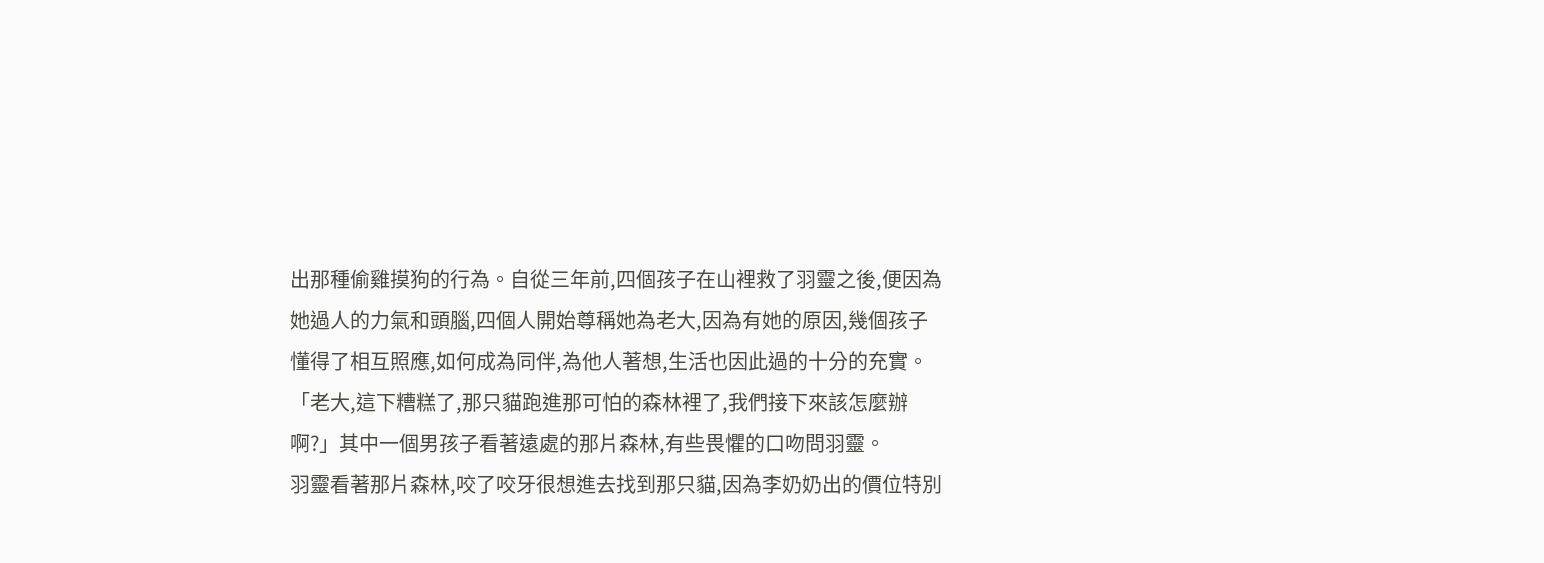出那種偷雞摸狗的行為。自從三年前,四個孩子在山裡救了羽靈之後,便因為她過人的力氣和頭腦,四個人開始尊稱她為老大,因為有她的原因,幾個孩子懂得了相互照應,如何成為同伴,為他人著想,生活也因此過的十分的充實。
「老大,這下糟糕了,那只貓跑進那可怕的森林裡了,我們接下來該怎麼辦啊?」其中一個男孩子看著遠處的那片森林,有些畏懼的口吻問羽靈。
羽靈看著那片森林,咬了咬牙很想進去找到那只貓,因為李奶奶出的價位特別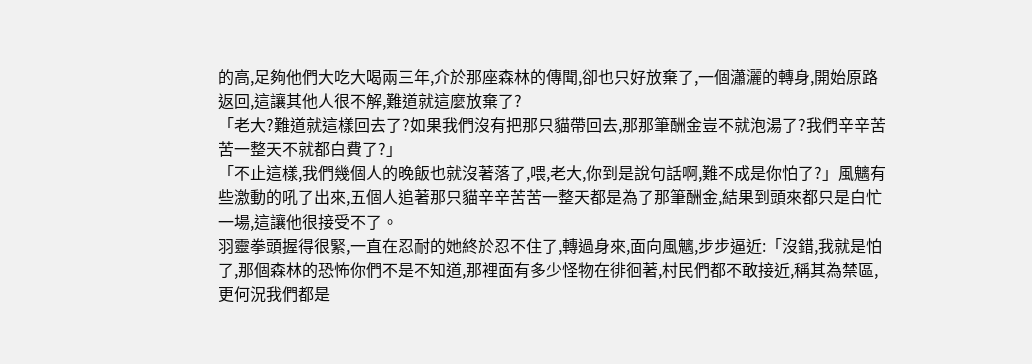的高,足夠他們大吃大喝兩三年,介於那座森林的傳聞,卻也只好放棄了,一個瀟灑的轉身,開始原路返回,這讓其他人很不解,難道就這麼放棄了?
「老大?難道就這樣回去了?如果我們沒有把那只貓帶回去,那那筆酬金豈不就泡湯了?我們辛辛苦苦一整天不就都白費了?」
「不止這樣,我們幾個人的晚飯也就沒著落了,喂,老大,你到是說句話啊,難不成是你怕了?」風魑有些激動的吼了出來,五個人追著那只貓辛辛苦苦一整天都是為了那筆酬金,結果到頭來都只是白忙一場,這讓他很接受不了。
羽靈拳頭握得很緊,一直在忍耐的她終於忍不住了,轉過身來,面向風魑,步步逼近:「沒錯,我就是怕了,那個森林的恐怖你們不是不知道,那裡面有多少怪物在徘徊著,村民們都不敢接近,稱其為禁區,更何況我們都是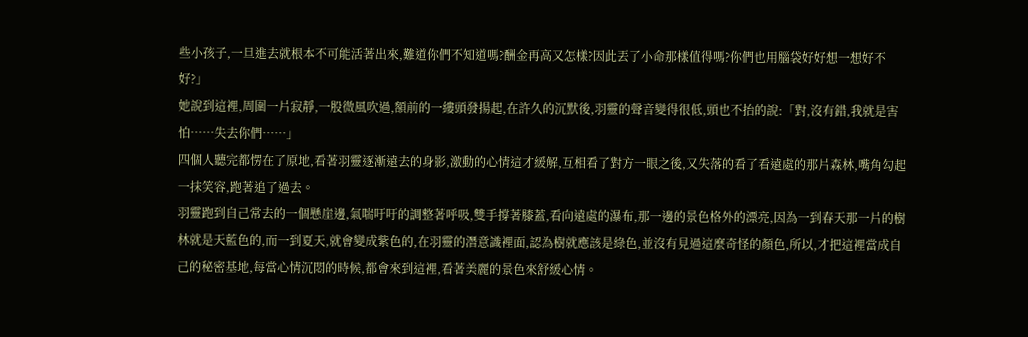些小孩子,一旦進去就根本不可能活著出來,難道你們不知道嗎?酬金再高又怎樣?因此丟了小命那樣值得嗎?你們也用腦袋好好想一想好不好?」
她說到這裡,周圍一片寂靜,一股微風吹過,額前的一縷頭發揚起,在許久的沉默後,羽靈的聲音變得很低,頭也不抬的說:「對,沒有錯,我就是害怕……失去你們……」
四個人聽完都愣在了原地,看著羽靈逐漸遠去的身影,激動的心情這才緩解,互相看了對方一眼之後,又失落的看了看遠處的那片森林,嘴角勾起一抹笑容,跑著追了過去。
羽靈跑到自己常去的一個懸崖邊,氣喘吁吁的調整著呼吸,雙手撐著膝蓋,看向遠處的瀑布,那一邊的景色格外的漂亮,因為一到春天那一片的樹林就是天藍色的,而一到夏天,就會變成紫色的,在羽靈的潛意識裡面,認為樹就應該是綠色,並沒有見過這麼奇怪的顏色,所以,才把這裡當成自己的秘密基地,每當心情沉悶的時候,都會來到這裡,看著美麗的景色來舒緩心情。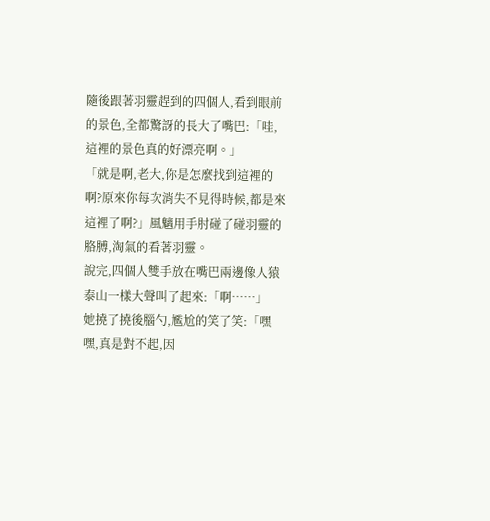隨後跟著羽靈趕到的四個人,看到眼前的景色,全都驚訝的長大了嘴巴:「哇,這裡的景色真的好漂亮啊。」
「就是啊,老大,你是怎麼找到這裡的啊?原來你每次消失不見得時候,都是來這裡了啊?」風魑用手肘碰了碰羽靈的胳膊,淘氣的看著羽靈。
說完,四個人雙手放在嘴巴兩邊像人猿泰山一樣大聲叫了起來:「啊……」
她撓了撓後腦勺,尷尬的笑了笑:「嘿嘿,真是對不起,因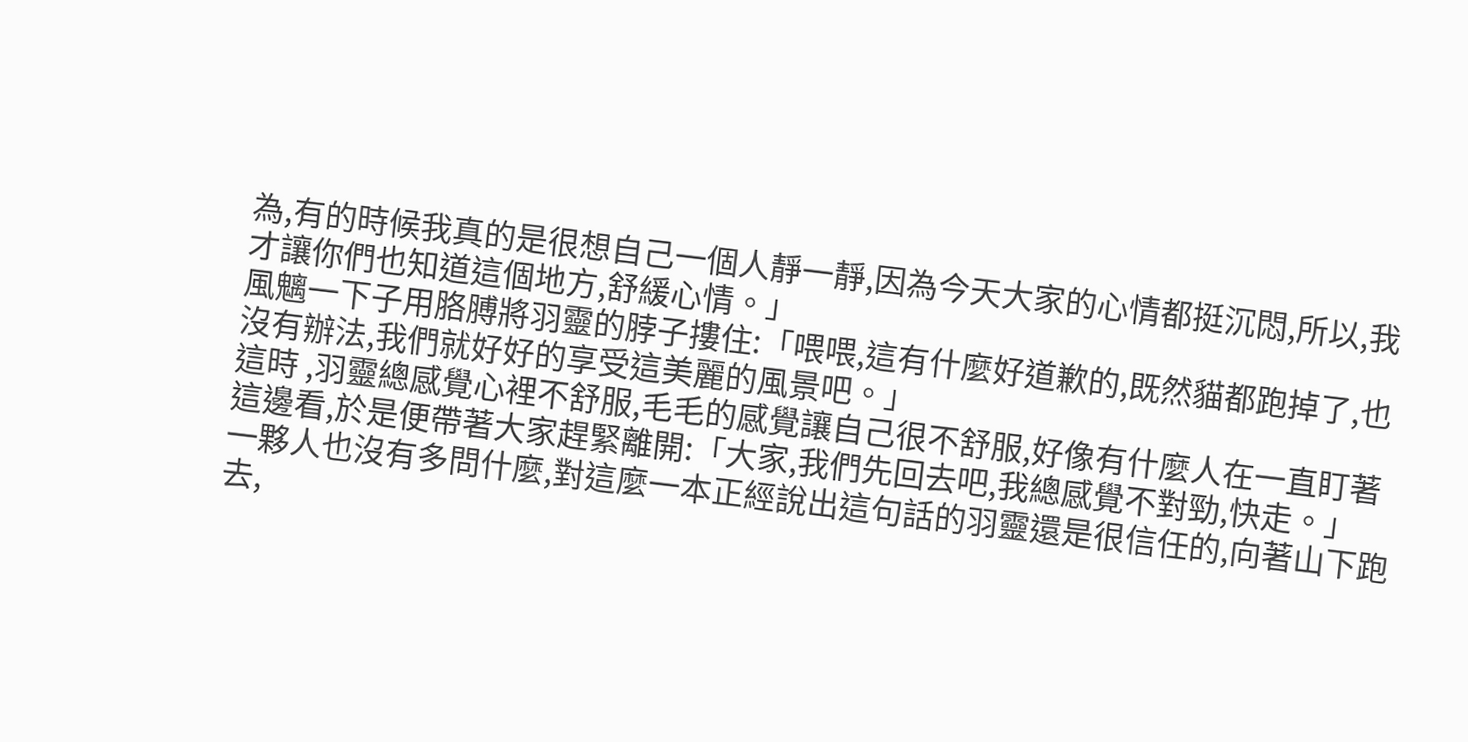為,有的時候我真的是很想自己一個人靜一靜,因為今天大家的心情都挺沉悶,所以,我才讓你們也知道這個地方,舒緩心情。」
風魑一下子用胳膊將羽靈的脖子摟住:「喂喂,這有什麼好道歉的,既然貓都跑掉了,也沒有辦法,我們就好好的享受這美麗的風景吧。」
這時 ,羽靈總感覺心裡不舒服,毛毛的感覺讓自己很不舒服,好像有什麼人在一直盯著這邊看,於是便帶著大家趕緊離開:「大家,我們先回去吧,我總感覺不對勁,快走。」
一夥人也沒有多問什麼,對這麼一本正經說出這句話的羽靈還是很信任的,向著山下跑去,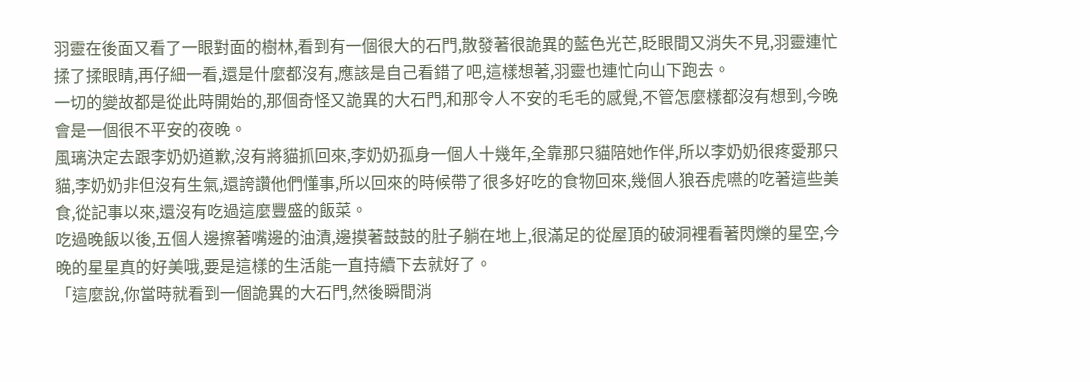羽靈在後面又看了一眼對面的樹林,看到有一個很大的石門,散發著很詭異的藍色光芒,眨眼間又消失不見,羽靈連忙揉了揉眼睛,再仔細一看,還是什麼都沒有,應該是自己看錯了吧,這樣想著,羽靈也連忙向山下跑去。
一切的變故都是從此時開始的,那個奇怪又詭異的大石門,和那令人不安的毛毛的感覺,不管怎麼樣都沒有想到,今晚會是一個很不平安的夜晚。
風璃決定去跟李奶奶道歉,沒有將貓抓回來,李奶奶孤身一個人十幾年,全靠那只貓陪她作伴,所以李奶奶很疼愛那只貓,李奶奶非但沒有生氣,還誇讚他們懂事,所以回來的時候帶了很多好吃的食物回來,幾個人狼吞虎嚥的吃著這些美食,從記事以來,還沒有吃過這麼豐盛的飯菜。
吃過晚飯以後,五個人邊擦著嘴邊的油漬,邊摸著鼓鼓的肚子躺在地上,很滿足的從屋頂的破洞裡看著閃爍的星空,今晚的星星真的好美哦,要是這樣的生活能一直持續下去就好了。
「這麼說,你當時就看到一個詭異的大石門,然後瞬間消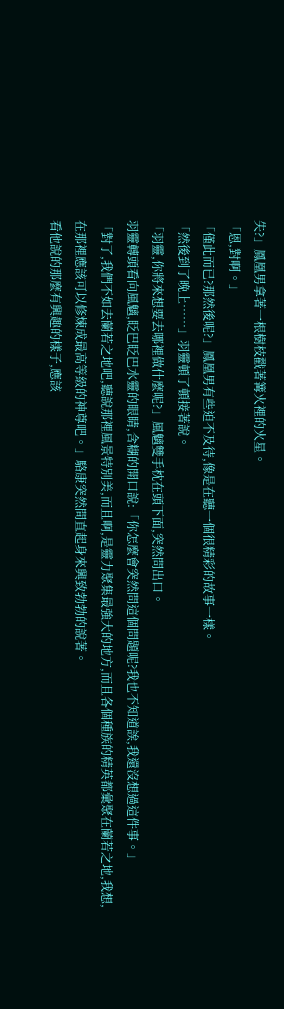失?」鳳凰男拿著一根樹枝戳著篝火裡的火星。
「恩,對啊。」
「僅此而已?那然後呢?」鳳凰男有些迫不及待,像是在聽一個很精彩的故事一樣。
「然後到了晚上……」羽靈頓了頓接著說。
「羽靈,你將來想要去哪裡做什麼呢?」風魑雙手枕在頭下面,突然問出口。
羽靈轉頭看向風魑,眨巴眨巴水靈的眼睛,含糊的開口說:「你怎麼會突然問這個問題呢?我也不知道誒,我還沒想過這件事。」
「對了,我們不如去蘭若之地吧,聽說那裡風景特別美,而且啊,是靈力聚集最強大的地方,而且各個種族的精英都彙聚在蘭若之地,我想,在那裡應該可以修煉成最高等級的神尊吧。」駱康突然間直起身來興致勃勃的說著。
看他說的那麼有興趣的樣子,應該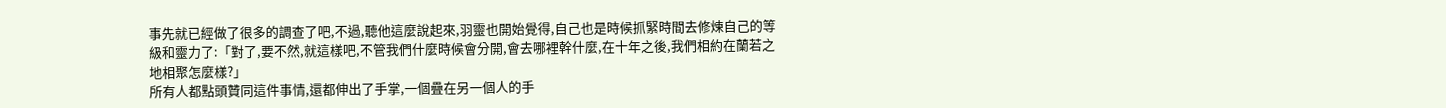事先就已經做了很多的調查了吧,不過,聽他這麼說起來,羽靈也開始覺得,自己也是時候抓緊時間去修煉自己的等級和靈力了:「對了,要不然,就這樣吧,不管我們什麼時候會分開,會去哪裡幹什麼,在十年之後,我們相約在蘭若之地相聚怎麼樣?」
所有人都點頭贊同這件事情,還都伸出了手掌,一個疊在另一個人的手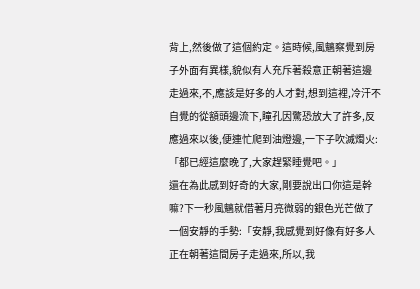背上,然後做了這個約定。這時候,風魑察覺到房子外面有異樣,貌似有人充斥著殺意正朝著這邊走過來,不,應該是好多的人才對,想到這裡,冷汗不自覺的從額頭邊流下,瞳孔因驚恐放大了許多,反應過來以後,便連忙爬到油燈邊,一下子吹滅燭火:「都已經這麼晚了,大家趕緊睡覺吧。」
還在為此感到好奇的大家,剛要說出口你這是幹嘛?下一秒風魑就借著月亮微弱的銀色光芒做了一個安靜的手勢:「安靜,我感覺到好像有好多人正在朝著這間房子走過來,所以,我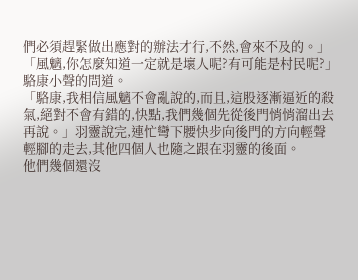們必須趕緊做出應對的辦法才行,不然,會來不及的。」
「風魑,你怎麼知道一定就是壞人呢?有可能是村民呢?」駱康小聲的問道。
「駱康,我相信風魑不會亂說的,而且,這股逐漸逼近的殺氣,絕對不會有錯的,快點,我們幾個先從後門悄悄溜出去再說。」羽靈說完,連忙彎下腰快步向後門的方向輕聲輕腳的走去,其他四個人也隨之跟在羽靈的後面。
他們幾個還沒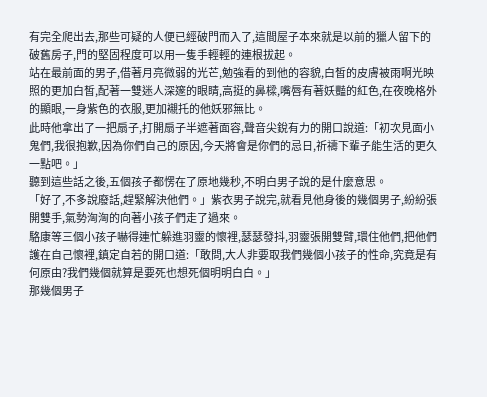有完全爬出去,那些可疑的人便已經破門而入了,這間屋子本來就是以前的獵人留下的破舊房子,門的堅固程度可以用一隻手輕輕的連根拔起。
站在最前面的男子,借著月亮微弱的光芒,勉強看的到他的容貌,白皙的皮膚被雨啊光映照的更加白皙,配著一雙迷人深邃的眼睛,高挺的鼻樑,嘴唇有著妖豔的紅色,在夜晚格外的顯眼,一身紫色的衣服,更加襯托的他妖邪無比。
此時他拿出了一把扇子,打開扇子半遮著面容,聲音尖銳有力的開口說道:「初次見面小鬼們,我很抱歉,因為你們自己的原因,今天將會是你們的忌日,祈禱下輩子能生活的更久一點吧。」
聽到這些話之後,五個孩子都愣在了原地幾秒,不明白男子說的是什麼意思。
「好了,不多說廢話,趕緊解決他們。」紫衣男子說完,就看見他身後的幾個男子,紛紛張開雙手,氣勢洶洶的向著小孩子們走了過來。
駱康等三個小孩子嚇得連忙躲進羽靈的懷裡,瑟瑟發抖,羽靈張開雙臂,環住他們,把他們護在自己懷裡,鎮定自若的開口道:「敢問,大人非要取我們幾個小孩子的性命,究竟是有何原由?我們幾個就算是要死也想死個明明白白。」
那幾個男子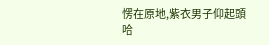愣在原地,紫衣男子仰起頭哈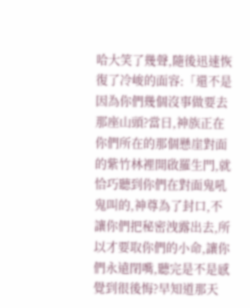哈大笑了幾聲,隨後迅速恢復了冷峻的面容:「還不是因為你們幾個沒事做要去那座山頭?當日,神族正在你們所在的那個懸崖對面的紫竹林裡開啟羅生門,就恰巧聽到你們在對面鬼吼鬼叫的,神尊為了封口,不讓你們把秘密洩露出去,所以才要取你們的小命,讓你們永遠閉嘴,聽完是不是感覺到很後悔?早知道那天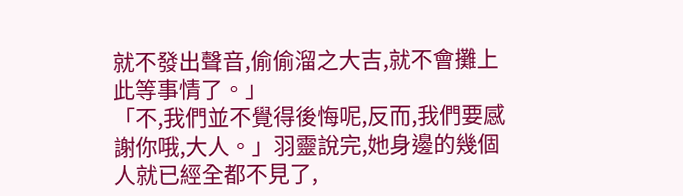就不發出聲音,偷偷溜之大吉,就不會攤上此等事情了。」
「不,我們並不覺得後悔呢,反而,我們要感謝你哦,大人。」羽靈說完,她身邊的幾個人就已經全都不見了,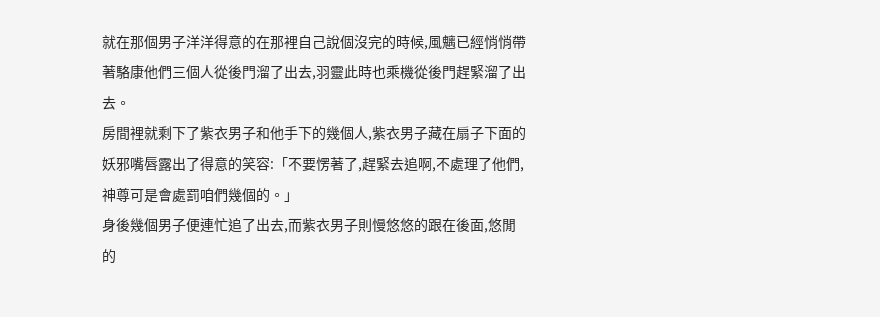就在那個男子洋洋得意的在那裡自己說個沒完的時候,風魑已經悄悄帶著駱康他們三個人從後門溜了出去,羽靈此時也乘機從後門趕緊溜了出去。
房間裡就剩下了紫衣男子和他手下的幾個人,紫衣男子藏在扇子下面的妖邪嘴唇露出了得意的笑容:「不要愣著了,趕緊去追啊,不處理了他們,神尊可是會處罰咱們幾個的。」
身後幾個男子便連忙追了出去,而紫衣男子則慢悠悠的跟在後面,悠閒的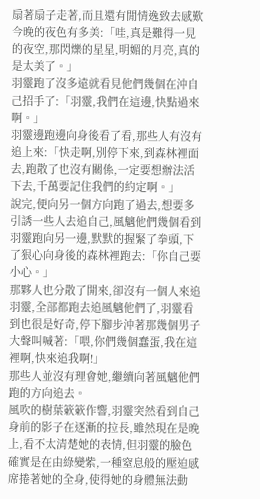扇著扇子走著,而且還有閒情逸致去感歎今晚的夜色有多美:「哇,真是難得一見的夜空,那閃爍的星星,明媚的月亮,真的是太美了。」
羽靈跑了沒多遠就看見他們幾個在沖自己招手了:「羽靈,我們在這邊,快點過來啊。」
羽靈邊跑邊向身後看了看,那些人有沒有追上來:「快走啊,別停下來,到森林裡面去,跑散了也沒有關係,一定要想辦法活下去,千萬要記住我們的約定啊。」
說完,便向另一個方向跑了過去,想要多引誘一些人去追自己,風魑他們幾個看到羽靈跑向另一邊,默默的握緊了拳頭,下了狠心向身後的森林裡跑去:「你自己要小心。」
那夥人也分散了開來,卻沒有一個人來追羽靈,全部都跑去追風魑他們了,羽靈看到也很是好奇,停下腳步沖著那幾個男子大聲叫喊著:「喂,你們幾個蠢蛋,我在這裡啊,快來追我啊!」
那些人並沒有理會她,繼續向著風魑他們跑的方向追去。
風吹的樹葉簌簌作響,羽靈突然看到自己身前的影子在逐漸的拉長,雖然現在是晚上,看不太清楚她的表情,但羽靈的臉色確實是在由綠變紫,一種窒息般的壓迫感席捲著她的全身,使得她的身體無法動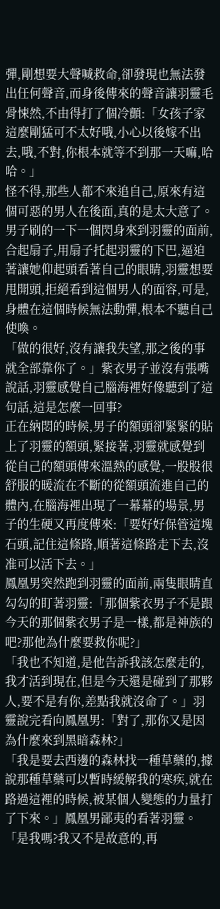彈,剛想要大聲喊救命,卻發現也無法發出任何聲音,而身後傳來的聲音讓羽靈毛骨悚然,不由得打了個冷顫:「女孩子家這麼剛猛可不太好哦,小心以後嫁不出去,哦,不對,你根本就等不到那一天嘛,哈哈。」
怪不得,那些人都不來追自己,原來有這個可惡的男人在後面,真的是太大意了。
男子刷的一下一個閃身來到羽靈的面前,合起扇子,用扇子托起羽靈的下巴,逼迫著讓她仰起頭看著自己的眼睛,羽靈想要甩開頭,拒絕看到這個男人的面容,可是,身體在這個時候無法動彈,根本不聽自己使喚。
「做的很好,沒有讓我失望,那之後的事就全部靠你了。」紫衣男子並沒有張嘴說話,羽靈感覺自己腦海裡好像聽到了這句話,這是怎麼一回事?
正在納悶的時候,男子的額頭卻緊緊的貼上了羽靈的額頭,緊接著,羽靈就感覺到從自己的額頭傳來溫熱的感覺,一股股很舒服的暖流在不斷的從額頭流進自己的體內,在腦海裡出現了一幕幕的場景,男子的生硬又再度傳來:「要好好保管這塊石頭,記住這條路,順著這條路走下去,沒准可以活下去。」
鳳凰男突然跑到羽靈的面前,兩隻眼睛直勾勾的盯著羽靈:「那個紫衣男子不是跟今天的那個紫衣男子是一樣,都是神族的吧?那他為什麼要救你呢?」
「我也不知道,是他告訴我該怎麼走的,我才活到現在,但是今天還是碰到了那夥人,要不是有你,差點我就沒命了。」羽靈說完看向鳳凰男:「對了,那你又是因為什麼來到黑暗森林?」
「我是要去西邊的森林找一種草藥的,據說那種草藥可以暫時緩解我的寒疾,就在路過這裡的時候,被某個人變態的力量打了下來。」鳳凰男鄙夷的看著羽靈。
「是我嗎?我又不是故意的,再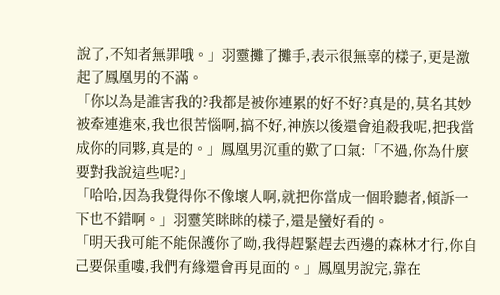說了,不知者無罪哦。」羽靈攤了攤手,表示很無辜的樣子,更是激起了鳳凰男的不滿。
「你以為是誰害我的?我都是被你連累的好不好?真是的,莫名其妙被牽連進來,我也很苦惱啊,搞不好,神族以後還會追殺我呢,把我當成你的同夥,真是的。」鳳凰男沉重的歎了口氣:「不過,你為什麼要對我說這些呢?」
「哈哈,因為我覺得你不像壞人啊,就把你當成一個聆聽者,傾訴一下也不錯啊。」羽靈笑眯眯的樣子,還是蠻好看的。
「明天我可能不能保護你了呦,我得趕緊趕去西邊的森林才行,你自己要保重嘍,我們有緣還會再見面的。」鳳凰男說完,靠在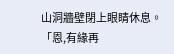山洞牆壁閉上眼睛休息。
「恩,有緣再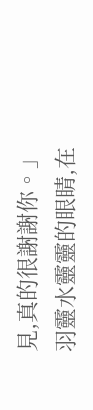見,真的很謝謝你。」羽靈水靈靈的眼睛,在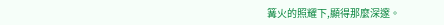篝火的照耀下,顯得那麼深邃。